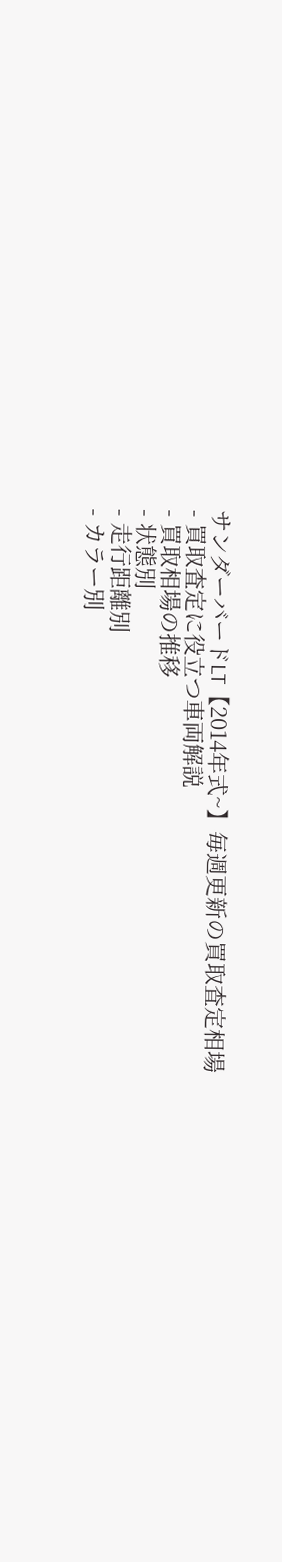サンダーバードLT【2014年式~】毎週更新の買取査定相場
- 買取査定に役立つ車両解説
- 買取相場の推移
- 状態別
- 走行距離別
- カラー別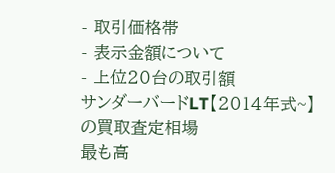- 取引価格帯
- 表示金額について
- 上位20台の取引額
サンダーバードLT【2014年式~】 の買取査定相場
最も高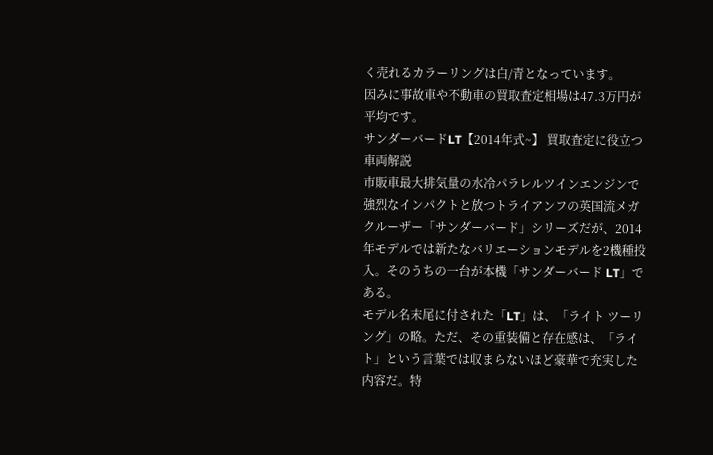く売れるカラーリングは白/青となっています。
因みに事故車や不動車の買取査定相場は47.3万円が平均です。
サンダーバードLT【2014年式~】 買取査定に役立つ車両解説
市販車最大排気量の水冷パラレルツインエンジンで強烈なインパクトと放つトライアンフの英国流メガクルーザー「サンダーバード」シリーズだが、2014年モデルでは新たなバリエーションモデルを2機種投入。そのうちの一台が本機「サンダーバード LT」である。
モデル名末尾に付された「LT」は、「ライト ツーリング」の略。ただ、その重装備と存在感は、「ライト」という言葉では収まらないほど豪華で充実した内容だ。特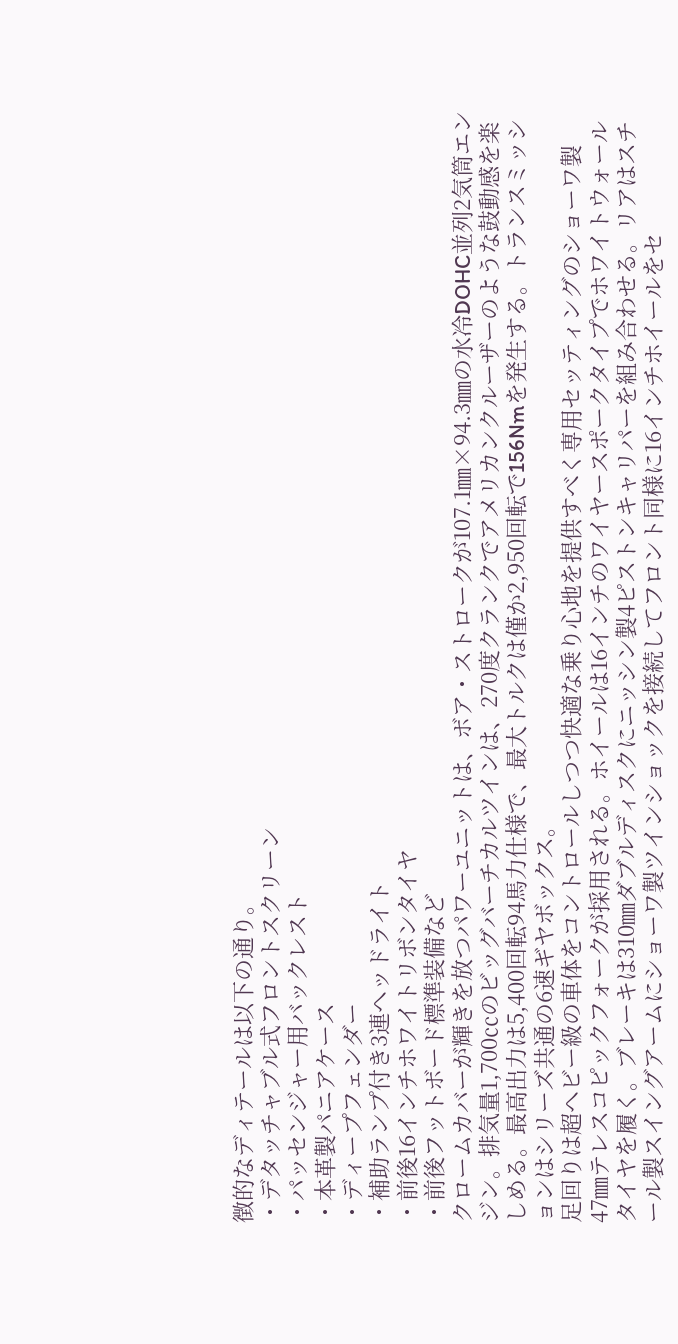徴的なディテールは以下の通り。
・デタッチャブル式フロントスクリーン
・パッセンジャー用バックレスト
・本革製パニアケース
・ディープフェンダー
・補助ランプ付き3連ヘッドライト
・前後16インチホワイトリボンタイヤ
・前後フットボード標準装備など
クロームカバーが輝きを放つパワーユニットは、ボア・ストロークが107.1㎜×94.3㎜の水冷DOHC並列2気筒エンジン。排気量1,700㏄のビッグバーチカルツインは、270度クランクでアメリカンクルーザーのような鼓動感を楽しめる。最高出力は5,400回転94馬力仕様で、最大トルクは僅か2,950回転で156Nmを発生する。トランスミッションはシリーズ共通の6速ギヤボックス。
足回りは超ヘビー級の車体をコントロールしつつ快適な乗り心地を提供すべく専用セッティングのショーワ製47㎜テレスコピックフォークが採用される。ホイールは16インチのワイヤースポークタイプでホワイトウォールタイヤを履く。ブレーキは310㎜ダブルディスクにニッシン製4ピストンキャリパーを組み合わせる。リアはスチール製スイングアームにショーワ製ツインショックを接続してフロント同様に16インチホイールをセ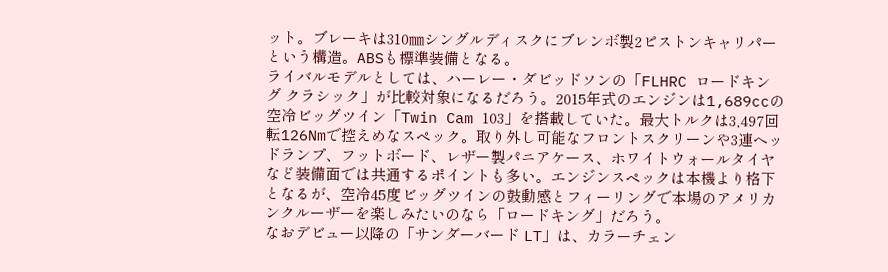ット。ブレーキは310㎜シングルディスクにブレンボ製2ピストンキャリパーという構造。ABSも標準装備となる。
ライバルモデルとしては、ハーレー・ダビッドソンの「FLHRC ロードキング クラシック」が比較対象になるだろう。2015年式のエンジンは1,689ccの空冷ビッグツイン「Twin Cam 103」を搭載していた。最大トルクは3,497回転126Nmで控えめなスペック。取り外し可能なフロントスクリーンや3連ヘッドランプ、フットボード、レザー製パニアケース、ホワイトウォールタイヤなど装備面では共通するポイントも多い。エンジンスペックは本機より格下となるが、空冷45度ビッグツインの鼓動感とフィーリングで本場のアメリカンクルーザーを楽しみたいのなら「ロードキング」だろう。
なおデビュー以降の「サンダーバード LT」は、カラーチェン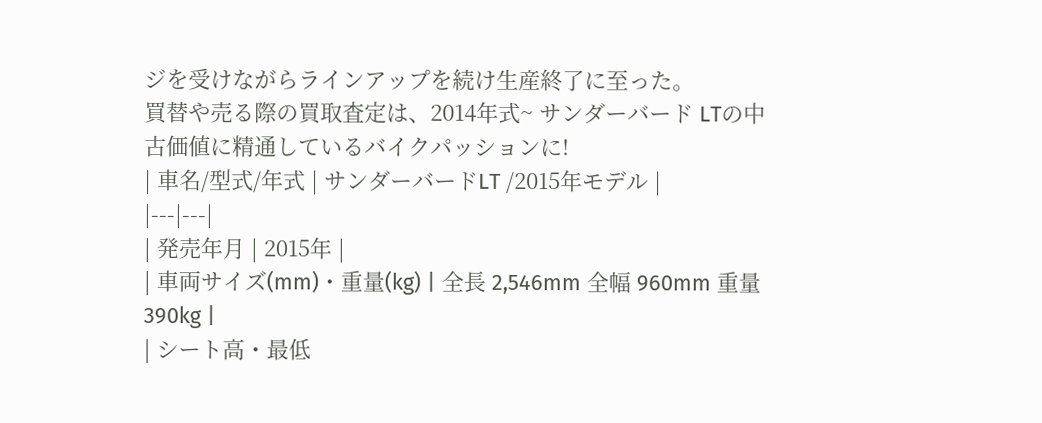ジを受けながらラインアップを続け生産終了に至った。
買替や売る際の買取査定は、2014年式~ サンダーバード LTの中古価値に精通しているバイクパッションに!
| 車名/型式/年式 | サンダーバードLT /2015年モデル |
|---|---|
| 発売年月 | 2015年 |
| 車両サイズ(mm)・重量(kg) | 全長 2,546mm 全幅 960mm 重量 390kg |
| シート高・最低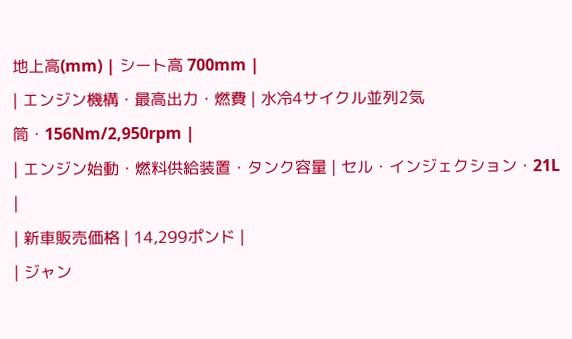地上高(mm) | シート高 700mm |
| エンジン機構・最高出力・燃費 | 水冷4サイクル並列2気筒・156Nm/2,950rpm |
| エンジン始動・燃料供給装置・タンク容量 | セル・インジェクション・21L |
| 新車販売価格 | 14,299ポンド |
| ジャン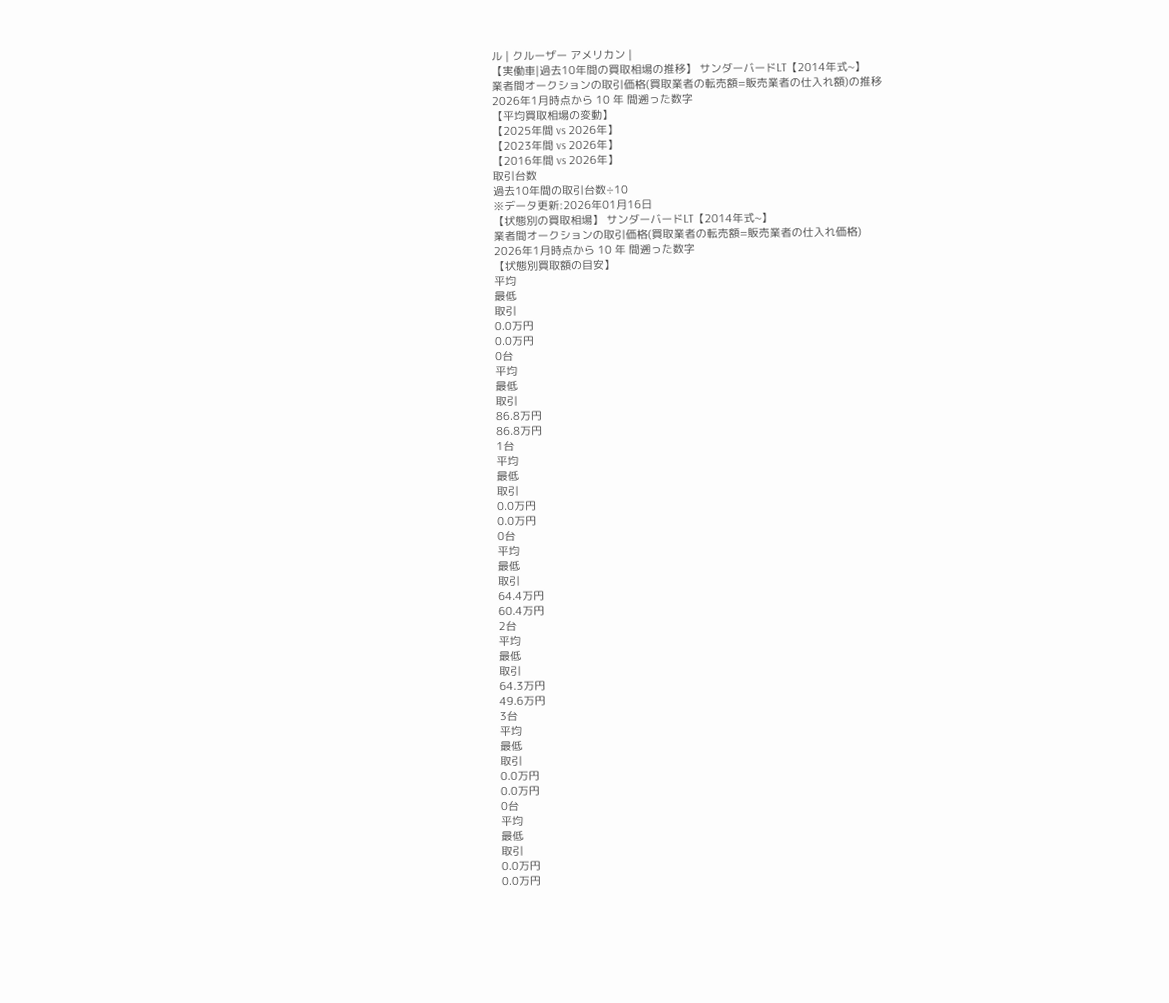ル | クルーザー アメリカン |
【実働車|過去10年間の買取相場の推移】 サンダーバードLT【2014年式~】
業者間オークションの取引価格(買取業者の転売額=販売業者の仕入れ額)の推移
2026年1月時点から 10 年 間遡った数字
【平均買取相場の変動】
【2025年間 vs 2026年】
【2023年間 vs 2026年】
【2016年間 vs 2026年】
取引台数
過去10年間の取引台数÷10
※データ更新:2026年01月16日
【状態別の買取相場】 サンダーバードLT【2014年式~】
業者間オークションの取引価格(買取業者の転売額=販売業者の仕入れ価格)
2026年1月時点から 10 年 間遡った数字
【状態別買取額の目安】
平均
最低
取引
0.0万円
0.0万円
0台
平均
最低
取引
86.8万円
86.8万円
1台
平均
最低
取引
0.0万円
0.0万円
0台
平均
最低
取引
64.4万円
60.4万円
2台
平均
最低
取引
64.3万円
49.6万円
3台
平均
最低
取引
0.0万円
0.0万円
0台
平均
最低
取引
0.0万円
0.0万円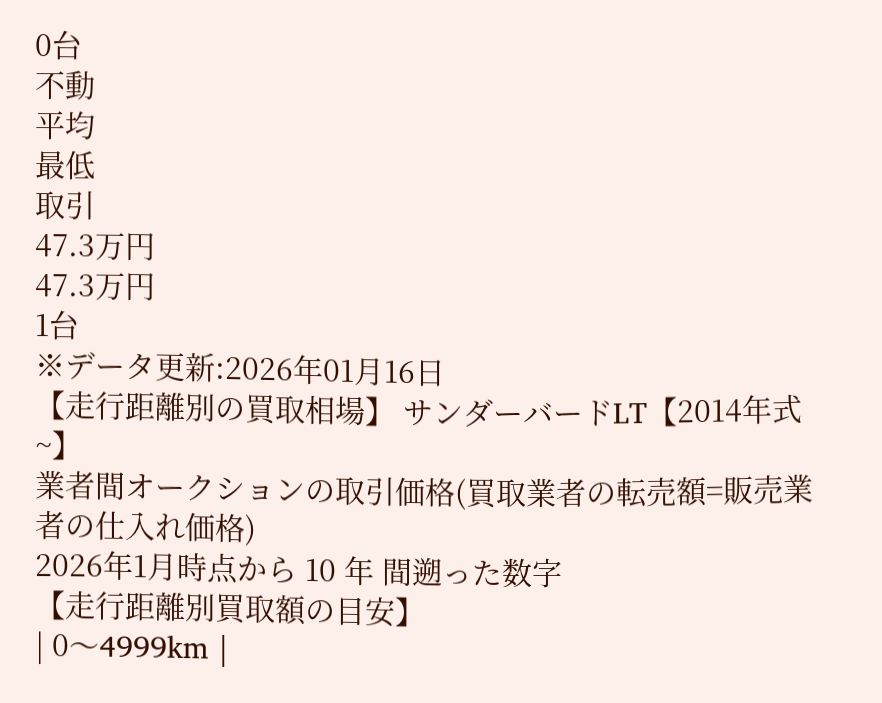0台
不動
平均
最低
取引
47.3万円
47.3万円
1台
※データ更新:2026年01月16日
【走行距離別の買取相場】 サンダーバードLT【2014年式~】
業者間オークションの取引価格(買取業者の転売額=販売業者の仕入れ価格)
2026年1月時点から 10 年 間遡った数字
【走行距離別買取額の目安】
| 0〜4999km |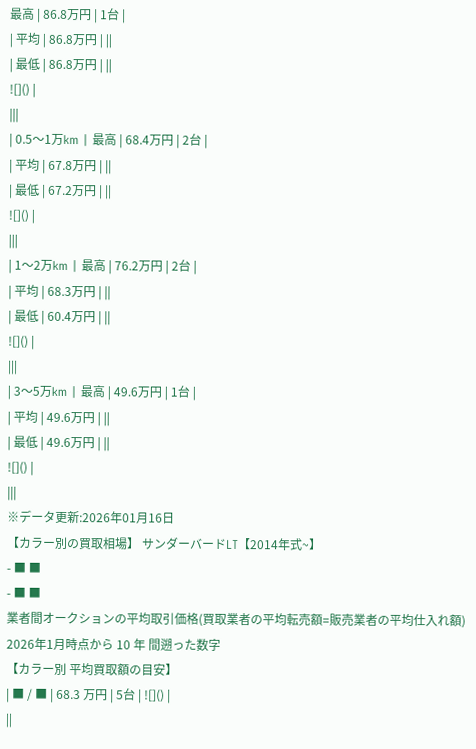最高 | 86.8万円 | 1台 |
| 平均 | 86.8万円 | ||
| 最低 | 86.8万円 | ||
![]() |
|||
| 0.5〜1万km | 最高 | 68.4万円 | 2台 |
| 平均 | 67.8万円 | ||
| 最低 | 67.2万円 | ||
![]() |
|||
| 1〜2万km | 最高 | 76.2万円 | 2台 |
| 平均 | 68.3万円 | ||
| 最低 | 60.4万円 | ||
![]() |
|||
| 3〜5万km | 最高 | 49.6万円 | 1台 |
| 平均 | 49.6万円 | ||
| 最低 | 49.6万円 | ||
![]() |
|||
※データ更新:2026年01月16日
【カラー別の買取相場】 サンダーバードLT【2014年式~】
- ■ ■
- ■ ■
業者間オークションの平均取引価格(買取業者の平均転売額=販売業者の平均仕入れ額)
2026年1月時点から 10 年 間遡った数字
【カラー別 平均買取額の目安】
| ■ / ■ | 68.3 万円 | 5台 | ![]() |
||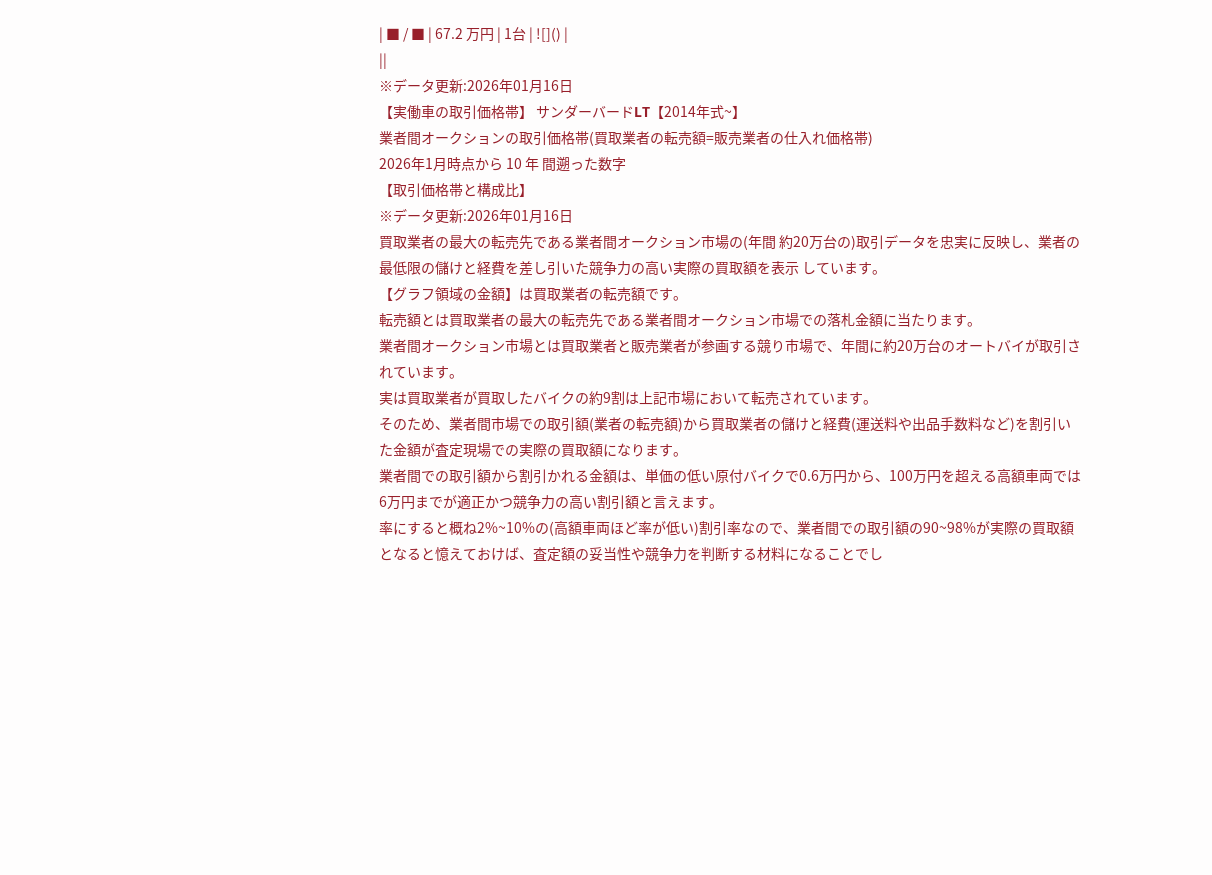| ■ / ■ | 67.2 万円 | 1台 | ![]() |
||
※データ更新:2026年01月16日
【実働車の取引価格帯】 サンダーバードLT【2014年式~】
業者間オークションの取引価格帯(買取業者の転売額=販売業者の仕入れ価格帯)
2026年1月時点から 10 年 間遡った数字
【取引価格帯と構成比】
※データ更新:2026年01月16日
買取業者の最大の転売先である業者間オークション市場の(年間 約20万台の)取引データを忠実に反映し、業者の最低限の儲けと経費を差し引いた競争力の高い実際の買取額を表示 しています。
【グラフ領域の金額】は買取業者の転売額です。
転売額とは買取業者の最大の転売先である業者間オークション市場での落札金額に当たります。
業者間オークション市場とは買取業者と販売業者が参画する競り市場で、年間に約20万台のオートバイが取引されています。
実は買取業者が買取したバイクの約9割は上記市場において転売されています。
そのため、業者間市場での取引額(業者の転売額)から買取業者の儲けと経費(運送料や出品手数料など)を割引いた金額が査定現場での実際の買取額になります。
業者間での取引額から割引かれる金額は、単価の低い原付バイクで0.6万円から、100万円を超える高額車両では6万円までが適正かつ競争力の高い割引額と言えます。
率にすると概ね2%~10%の(高額車両ほど率が低い)割引率なので、業者間での取引額の90~98%が実際の買取額となると憶えておけば、査定額の妥当性や競争力を判断する材料になることでし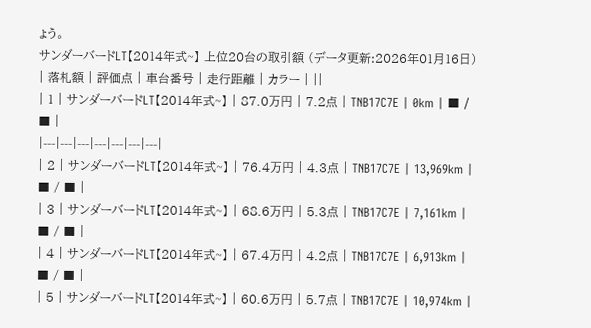ょう。
サンダーバードLT【2014年式~】 上位20台の取引額 (データ更新:2026年01月16日)
| 落札額 | 評価点 | 車台番号 | 走行距離 | カラー | ||
| 1 | サンダーバードLT【2014年式~】 | 87.0万円 | 7.2点 | TNB17C7E | 0km | ■ / ■ |
|---|---|---|---|---|---|---|
| 2 | サンダーバードLT【2014年式~】 | 76.4万円 | 4.3点 | TNB17C7E | 13,969km | ■ / ■ |
| 3 | サンダーバードLT【2014年式~】 | 68.6万円 | 5.3点 | TNB17C7E | 7,161km | ■ / ■ |
| 4 | サンダーバードLT【2014年式~】 | 67.4万円 | 4.2点 | TNB17C7E | 6,913km | ■ / ■ |
| 5 | サンダーバードLT【2014年式~】 | 60.6万円 | 5.7点 | TNB17C7E | 10,974km |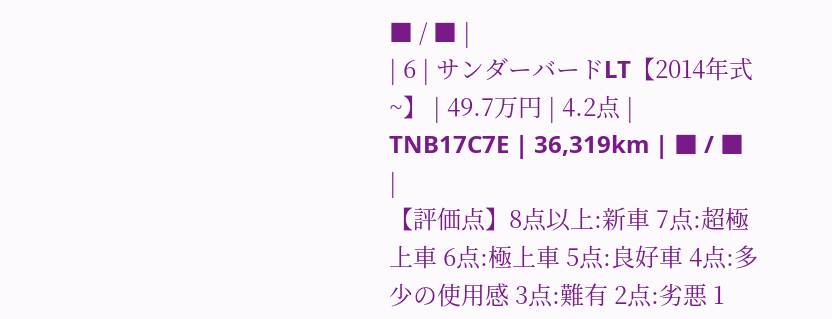■ / ■ |
| 6 | サンダーバードLT【2014年式~】 | 49.7万円 | 4.2点 | TNB17C7E | 36,319km | ■ / ■ |
【評価点】8点以上:新車 7点:超極上車 6点:極上車 5点:良好車 4点:多少の使用感 3点:難有 2点:劣悪 1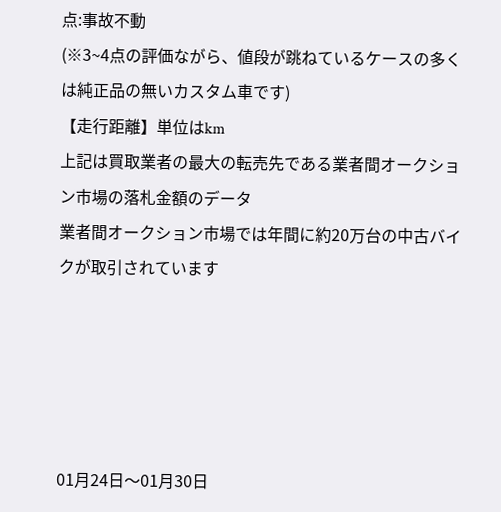点:事故不動
(※3~4点の評価ながら、値段が跳ねているケースの多くは純正品の無いカスタム車です)
【走行距離】単位はkm
上記は買取業者の最大の転売先である業者間オークション市場の落札金額のデータ
業者間オークション市場では年間に約20万台の中古バイクが取引されています





01月24日〜01月30日